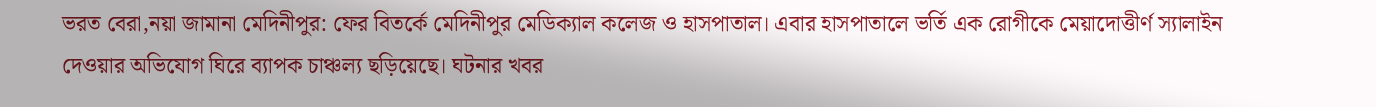ভরত বেরা,নয়া জামানা মেদিনীপুর: ফের বিতর্কে মেদিনীপুর মেডিক্যাল কলেজ ও হাসপাতাল। এবার হাসপাতালে ভর্তি এক রোগীকে মেয়াদোত্তীর্ণ স্যালাইন দেওয়ার অভিযোগ ঘিরে ব্যাপক চাঞ্চল্য ছড়িয়েছে। ঘটনার খবর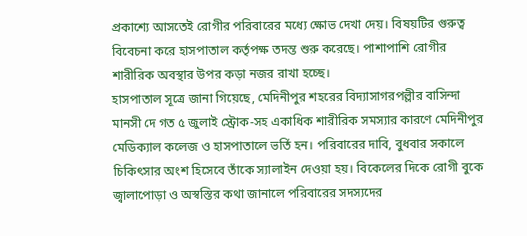প্রকাশ্যে আসতেই রোগীর পরিবারের মধ্যে ক্ষোভ দেখা দেয়। বিষয়টির গুরুত্ব বিবেচনা করে হাসপাতাল কর্তৃপক্ষ তদন্ত শুরু করেছে। পাশাপাশি রোগীর শারীরিক অবস্থার উপর কড়া নজর রাখা হচ্ছে।
হাসপাতাল সূত্রে জানা গিয়েছে, মেদিনীপুর শহরের বিদ্যাসাগরপল্লীর বাসিন্দা মানসী দে গত ৫ জুলাই স্ট্রোক-সহ একাধিক শারীরিক সমস্যার কারণে মেদিনীপুর মেডিক্যাল কলেজ ও হাসপাতালে ভর্তি হন। পরিবারের দাবি, বুধবার সকালে চিকিৎসার অংশ হিসেবে তাঁকে স্যালাইন দেওয়া হয়। বিকেলের দিকে রোগী বুকে জ্বালাপোড়া ও অস্বস্তির কথা জানালে পরিবারের সদস্যদের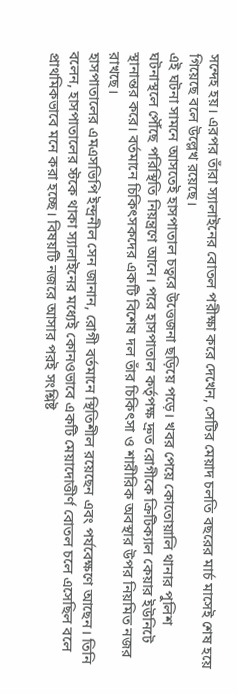সন্দেহ হয়। এরপর তাঁরা স্যালাইনের বোতল পরীক্ষা করে দেখেন, সেটির মেয়াদ চলতি বছরের মার্চ মাসেই শেষ হয়ে গিয়েছে বলে উল্লেখ রয়েছে।
এই ঘটনা সামনে আসতেই হাসপাতাল চত্বরে উত্তেজনা ছড়িয়ে পড়ে। খবর পেয়ে কোতোয়ালি থানার পুলিশ ঘটনাস্থলে পৌঁছে পরিস্থিতি নিয়ন্ত্রণে আনে। পরে হাসপাতাল কর্তৃপক্ষ দ্রুত রোগীকে ক্রিটিক্যাল কেয়ার ইউনিটে স্থানান্তর করে। বর্তমানে চিকিৎসকদের একটি বিশেষ দল তাঁর চিকিৎসা ও শারীরিক অবস্থার উপর নিয়মিত নজর রাখছে।
হাসপাতালের এমএসভিপি ইন্দ্রনীল সেন জানান, রোগী বর্তমানে স্থিতিশীল রয়েছেন এবং পর্যবেক্ষণে আছেন। তিনি বলেন, হাসপাতালের স্টকে থাকা স্যালাইনের মধ্যেই কোনওভাবে একটি মেয়াদোত্তীর্ণ বোতল চলে এসেছিল বলে প্রাথমিকভাবে মনে করা হচ্ছে। বিষয়টি নজরে আসার পরই সংশ্লিষ্ট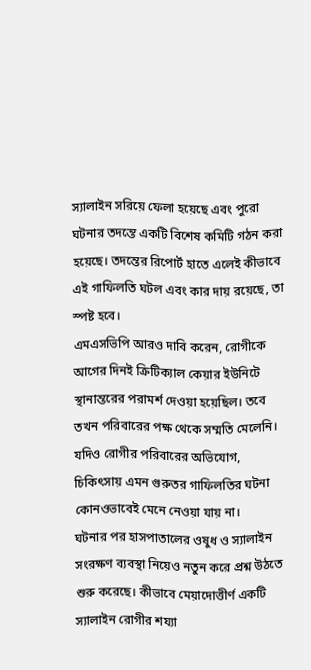স্যালাইন সরিয়ে ফেলা হয়েছে এবং পুরো ঘটনার তদন্তে একটি বিশেষ কমিটি গঠন করা হয়েছে। তদন্তের রিপোর্ট হাতে এলেই কীভাবে এই গাফিলতি ঘটল এবং কার দায় রয়েছে, তা স্পষ্ট হবে।
এমএসভিপি আরও দাবি করেন, রোগীকে আগের দিনই ক্রিটিক্যাল কেয়ার ইউনিটে স্থানান্তরের পরামর্শ দেওয়া হয়েছিল। তবে তখন পরিবারের পক্ষ থেকে সম্মতি মেলেনি। যদিও রোগীর পরিবারের অভিযোগ, চিকিৎসায় এমন গুরুতর গাফিলতির ঘটনা কোনওভাবেই মেনে নেওয়া যায় না।
ঘটনার পর হাসপাতালের ওষুধ ও স্যালাইন সংরক্ষণ ব্যবস্থা নিয়েও নতুন করে প্রশ্ন উঠতে শুরু করেছে। কীভাবে মেয়াদোত্তীর্ণ একটি স্যালাইন রোগীর শয্যা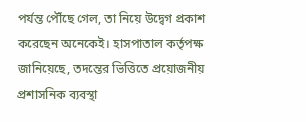পর্যন্ত পৌঁছে গেল, তা নিয়ে উদ্বেগ প্রকাশ করেছেন অনেকেই। হাসপাতাল কর্তৃপক্ষ জানিয়েছে, তদন্তের ভিত্তিতে প্রয়োজনীয় প্রশাসনিক ব্যবস্থা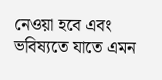নেওয়া হবে এবং ভবিষ্যতে যাতে এমন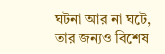ঘটনা আর না ঘটে, তার জন্যও বিশেষ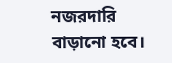নজরদারি বাড়ানো হবে।